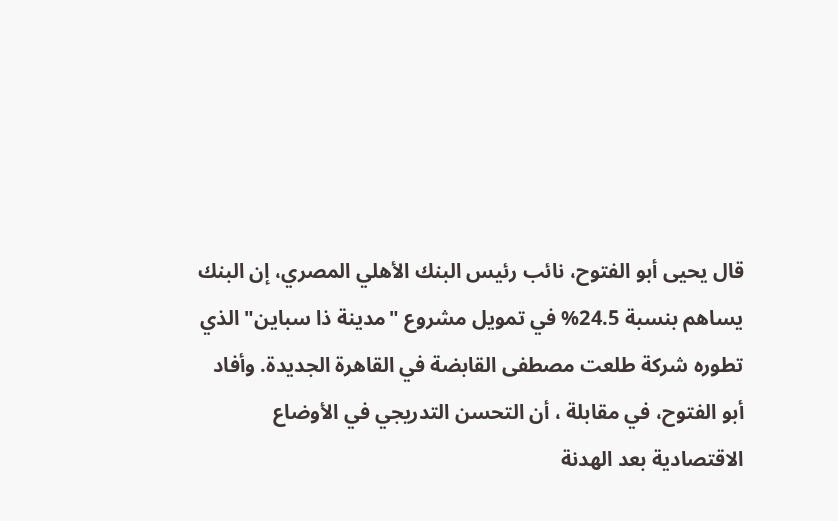قال يحيى أبو الفتوح، نائب رئيس البنك الأهلي المصري، إن البنك يساهم بنسبة 24.5% في تمويل مشروع "مدينة ذا سباين" الذي تطوره شركة طلعت مصطفى القابضة في القاهرة الجديدة. وأفاد أبو الفتوح، في مقابلة ، أن التحسن التدريجي في الأوضاع الاقتصادية بعد الهدنة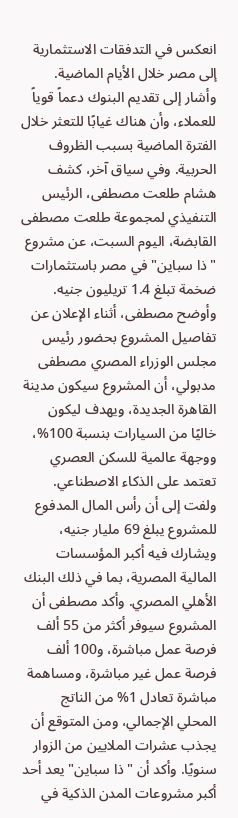انعكس في التدفقات الاستثمارية إلى مصر خلال الأيام الماضية. وأشار إلى تقديم البنوك دعماً قوياً للعملاء، وأن هناك غيابًا للتعثر خلال الفترة الماضية بسبب الظروف الحربية. وفي سياق آخر، كشف هشام طلعت مصطفى، الرئيس التنفيذي لمجموعة طلعت مصطفى القابضة، اليوم السبت، عن مشروع "ذا سباين" في مصر باستثمارات ضخمة تبلغ 1.4 تريليون جنيه. وأوضح مصطفى، أثناء الإعلان عن تفاصيل المشروع بحضور رئيس مجلس الوزراء المصري مصطفى مدبولي، أن المشروع سيكون مدينة القاهرة الجديدة، ويهدف ليكون خاليًا من السيارات بنسبة 100%، ووجهة عالمية للسكن العصري تعتمد على الذكاء الاصطناعي. ولفت إلى أن رأس المال المدفوع للمشروع يبلغ 69 مليار جنيه، ويشارك فيه أكبر المؤسسات المالية المصرية، بما في ذلك البنك الأهلي المصري. وأكد مصطفى أن المشروع سيوفر أكثر من 55 ألف فرصة عمل مباشرة، و100 ألف فرصة عمل غير مباشرة، ومساهمة مباشرة تعادل 1% من الناتج المحلي الإجمالي، ومن المتوقع أن يجذب عشرات الملايين من الزوار سنويًا. وأكد أن "ذا سباين" يعد أحد أكبر مشروعات المدن الذكية في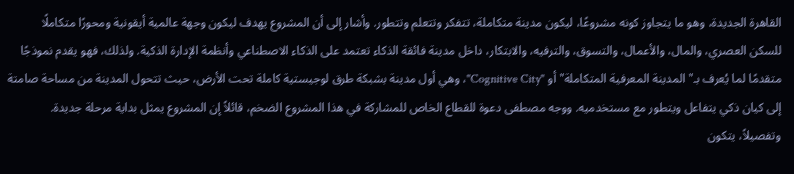القاهرة الجديدة، وهو ما يتجاوز كونه مشروعًا، ليكون مدينة متكاملة، تتفكر وتتعلم وتتطور. وأشار إلى أن المشروع يهدف ليكون وجهة عالمية أيقونية ومحورًا متكاملًا للسكن العصري، والمال، والأعمال، والتسوق، والترفيه، والابتكار، داخل مدينة فائقة الذكاء تعتمد على الذكاء الاصطناعي وأنظمة الإدارة الذكية. ولذلك، فهو يقدم نموذجًا متقدمًا لما يُعرف بـ"المدينة المعرفية المتكاملة" أو "Cognitive City"، وهي أول مدينة بشبكة طرق لوجيستية كاملة تحت الأرض، حيث تتحول المدينة من مساحة صامتة إلى كيان ذكي يتفاعل ويتطور مع مستخدميه. ووجه مصطفى دعوة للقطاع الخاص للمشاركة في هذا المشروع الضخم، قائلاً إن المشروع يمثل بداية مرحلة جديدة. وتفصيلاً، يتكون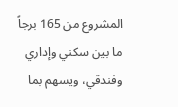المشروع من 165 برجاً ما بين سكني وإداري وفندقي، ويسهم بما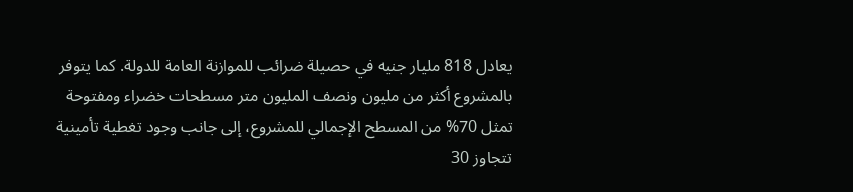يعادل 818 مليار جنيه في حصيلة ضرائب للموازنة العامة للدولة. كما يتوفر بالمشروع أكثر من مليون ونصف المليون متر مسطحات خضراء ومفتوحة تمثل 70% من المسطح الإجمالي للمشروع، إلى جانب وجود تغطية تأمينية تتجاوز 30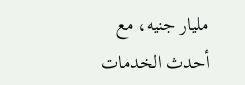مليار جنيه، مع أحدث الخدمات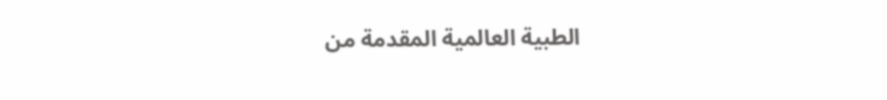الطبية العالمية المقدمة من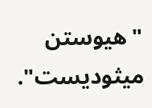"هيوستن ميثوديست".